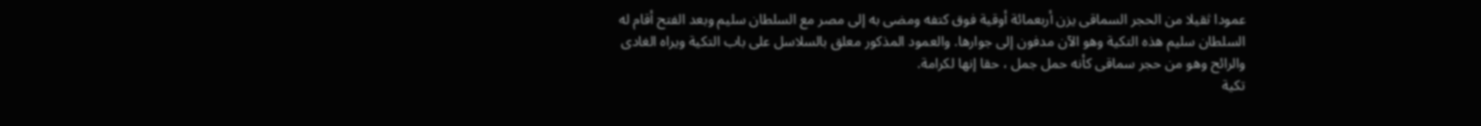عمودا ثقيلا من الحجر السماقى يزن أربعمائة أوقية فوق كتفه ومضى به إلى مصر مع السلطان سليم وبعد الفتح أقام له السلطان سليم هذه التكية وهو الآن مدفون إلى جوارها. والعمود المذكور معلق بالسلاسل على باب التكية ويراه الغادى والرائح وهو من حجر سماقى كأنه حمل جمل ، حقا إنها لكرامة.
تكية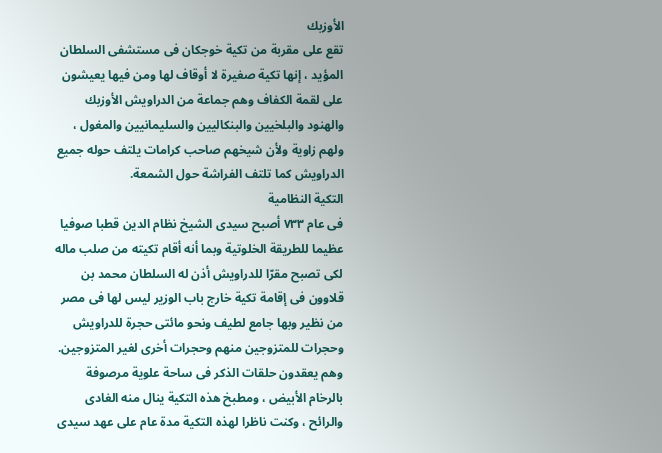الأوزبك
تقع على مقربة من تكية خوجكان فى مستشفى السلطان المؤيد ، إنها تكية صغيرة لا أوقاف لها ومن فيها يعيشون على لقمة الكفاف وهم جماعة من الدراويش الأوزبك والهنود والبلخيين والبنكاليين والسليمانيين والمغول ، ولهم زاوية ولأن شيخهم صاحب كرامات يلتف حوله جميع الدراويش كما تلتف الفراشة حول الشمعة.
التكية النظامية
فى عام ٧٣٣ أصبح سيدى الشيخ نظام الدين قطبا صوفيا عظيما للطريقة الخلوتية وبما أنه أقام تكيته من صلب ماله لكى تصبح مقرّا للدراويش أذن له السلطان محمد بن قلاوون فى إقامة تكية خارج باب الوزير ليس لها فى مصر من نظير وبها جامع لطيف ونحو مائتى حجرة للدراويش وحجرات للمتزوجين منهم وحجرات أخرى لغير المتزوجين. وهم يعقدون حلقات الذكر فى ساحة علوية مرصوفة بالرخام الأبيض ، ومطبخ هذه التكية ينال منه الغادى والرائح ، وكنت ناظرا لهذه التكية مدة عام على عهد سيدى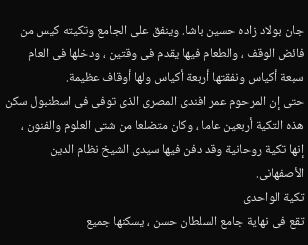جان بولاد زاده حسين باشا. وينفق على الجامع وتكيته كيس من فائض الوقف ، والطعام فيها يقدم فى وقتين ، ودخلها فى العام سبعة أكياس ونفقتها أربعة أكياس ولها أوقاف عظيمة.
حتى إن المرحوم عمر افندى المصرى الذى توفى فى اسطنبول سكن هذه التكية أربعين عاما ، وكان متضلعا من شتى العلوم والفنون ، إنها تكية روحانية وقد دفن فيها سيدى الشيخ نظام الدين الأصفهانى.
تكية الواحدى
تقع فى نهاية جامع السلطان حسن ، يسكنها جميع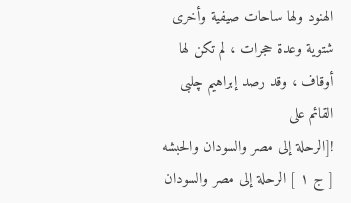الهنود ولها ساحات صيفية وأخرى شتوية وعدة حجرات ، لم تكن لها أوقاف ، وقد رصد إبراهيم چلبى القائم على
![الرحلة إلى مصر والسودان والحبشه [ ج ١ ] الرحلة إلى مصر والسودان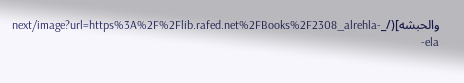والحبشه](/_next/image?url=https%3A%2F%2Flib.rafed.net%2FBooks%2F2308_alrehla-ela-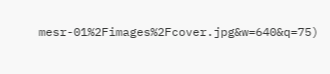mesr-01%2Fimages%2Fcover.jpg&w=640&q=75)